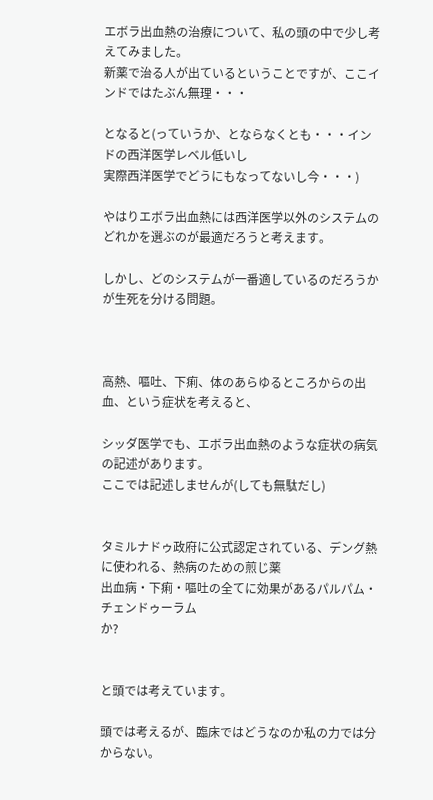エボラ出血熱の治療について、私の頭の中で少し考えてみました。
新薬で治る人が出ているということですが、ここインドではたぶん無理・・・

となると(っていうか、とならなくとも・・・インドの西洋医学レベル低いし
実際西洋医学でどうにもなってないし今・・・)

やはりエボラ出血熱には西洋医学以外のシステムのどれかを選ぶのが最適だろうと考えます。

しかし、どのシステムが一番適しているのだろうかが生死を分ける問題。



高熱、嘔吐、下痢、体のあらゆるところからの出血、という症状を考えると、

シッダ医学でも、エボラ出血熱のような症状の病気の記述があります。
ここでは記述しませんが(しても無駄だし)


タミルナドゥ政府に公式認定されている、デング熱に使われる、熱病のための煎じ薬
出血病・下痢・嘔吐の全てに効果があるパルパム・チェンドゥーラム
か?


と頭では考えています。

頭では考えるが、臨床ではどうなのか私の力では分からない。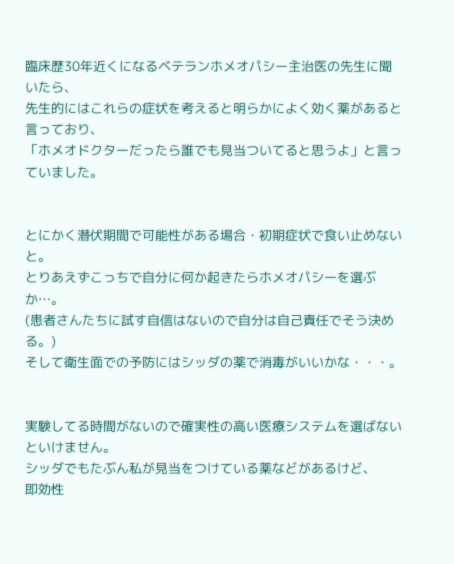臨床歴30年近くになるベテランホメオパシー主治医の先生に聞いたら、
先生的にはこれらの症状を考えると明らかによく効く薬があると言っており、
「ホメオドクターだったら誰でも見当ついてると思うよ」と言っていました。


とにかく潜伏期間で可能性がある場合・初期症状で食い止めないと。
とりあえずこっちで自分に何か起きたらホメオパシーを選ぶか…。
(患者さんたちに試す自信はないので自分は自己責任でそう決める。)
そして衛生面での予防にはシッダの薬で消毒がいいかな・・・。


実験してる時間がないので確実性の高い医療システムを選ばないといけません。
シッダでもたぶん私が見当をつけている薬などがあるけど、
即効性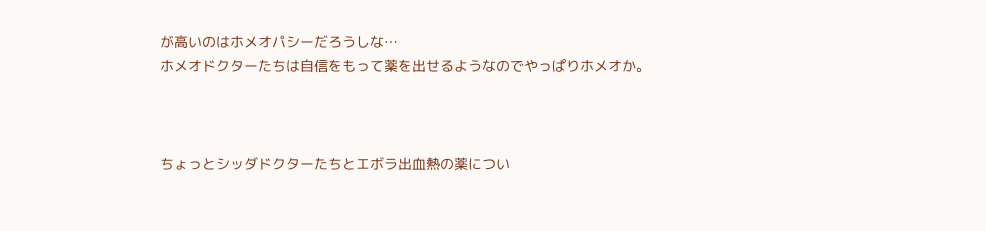が高いのはホメオパシーだろうしな…
ホメオドクターたちは自信をもって薬を出せるようなのでやっぱりホメオか。



ちょっとシッダドクターたちとエボラ出血熱の薬につい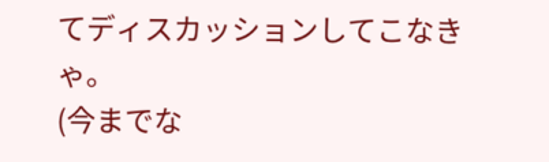てディスカッションしてこなきゃ。
(今までな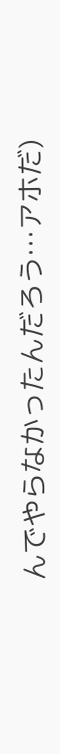んでやらなかったんだろう…アホだ)